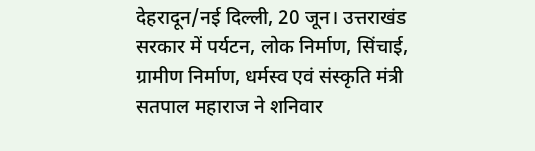देहरादून/नई दिल्ली, 20 जून। उत्तराखंड सरकार में पर्यटन, लोक निर्माण, सिंचाई, ग्रामीण निर्माण, धर्मस्व एवं संस्कृति मंत्री सतपाल महाराज ने शनिवार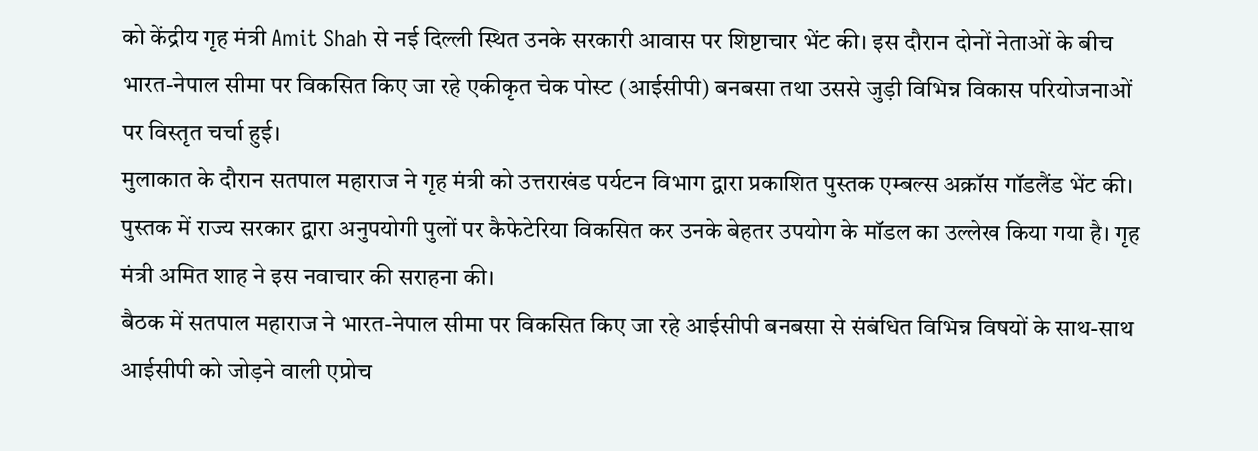को केंद्रीय गृह मंत्री Amit Shah से नई दिल्ली स्थित उनके सरकारी आवास पर शिष्टाचार भेंट की। इस दौरान दोनों नेताओं के बीच भारत-नेपाल सीमा पर विकसित किए जा रहे एकीकृत चेक पोस्ट (आईसीपी) बनबसा तथा उससे जुड़ी विभिन्न विकास परियोजनाओं पर विस्तृत चर्चा हुई।
मुलाकात के दौरान सतपाल महाराज ने गृह मंत्री को उत्तराखंड पर्यटन विभाग द्वारा प्रकाशित पुस्तक एम्बल्स अक्रॉस गॉडलैंड भेंट की। पुस्तक में राज्य सरकार द्वारा अनुपयोगी पुलों पर कैफेटेरिया विकसित कर उनके बेहतर उपयोग के मॉडल का उल्लेख किया गया है। गृह मंत्री अमित शाह ने इस नवाचार की सराहना की।
बैठक में सतपाल महाराज ने भारत-नेपाल सीमा पर विकसित किए जा रहे आईसीपी बनबसा से संबंधित विभिन्न विषयों के साथ-साथ आईसीपी को जोड़ने वाली एप्रोच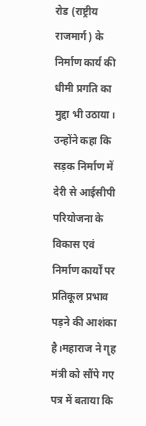रोड (राष्ट्रीय राजमार्ग) के निर्माण कार्य की धीमी प्रगति का मुद्दा भी उठाया। उन्होंने कहा कि सड़क निर्माण में देरी से आईसीपी परियोजना के विकास एवं निर्माण कार्यों पर प्रतिकूल प्रभाव पड़ने की आशंका है।महाराज ने गृह मंत्री को सौंपे गए पत्र में बताया कि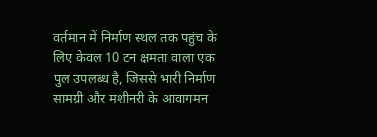वर्तमान में निर्माण स्थल तक पहुंच के लिए केवल 10 टन क्षमता वाला एक पुल उपलब्ध है, जिससे भारी निर्माण सामग्री और मशीनरी के आवागमन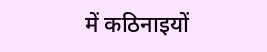में कठिनाइयों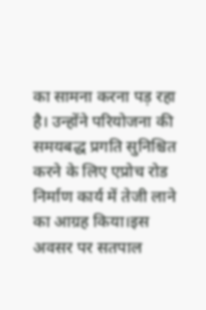का सामना करना पड़ रहा है। उन्होंने परियोजना की समयबद्ध प्रगति सुनिश्चित करने के लिए एप्रोच रोड निर्माण कार्य में तेजी लाने का आग्रह किया।इस अवसर पर सतपाल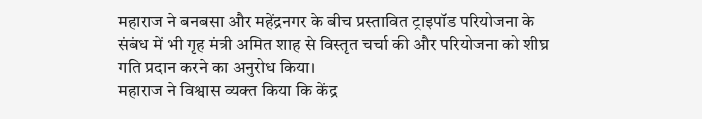महाराज ने बनबसा और महेंद्रनगर के बीच प्रस्तावित ट्राइपॉड परियोजना के संबंध में भी गृह मंत्री अमित शाह से विस्तृत चर्चा की और परियोजना को शीघ्र गति प्रदान करने का अनुरोध किया।
महाराज ने विश्वास व्यक्त किया कि केंद्र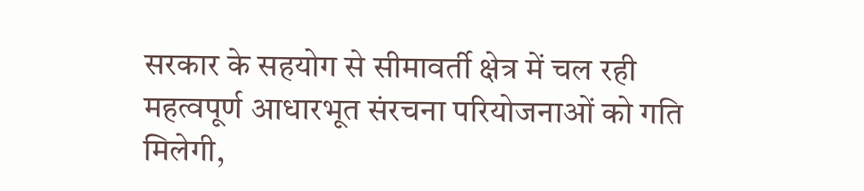सरकार के सहयोग से सीमावर्ती क्षेत्र में चल रही महत्वपूर्ण आधारभूत संरचना परियोजनाओं को गति मिलेगी,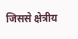जिससे क्षेत्रीय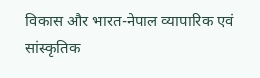विकास और भारत-नेपाल व्यापारिक एवं सांस्कृतिक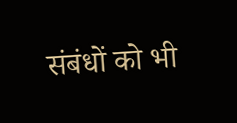संबंधों को भी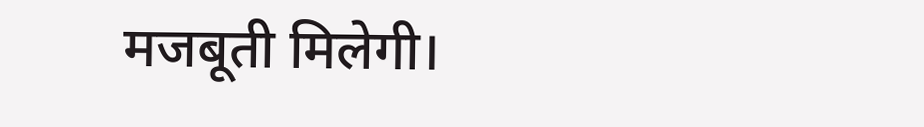मजबूती मिलेगी।